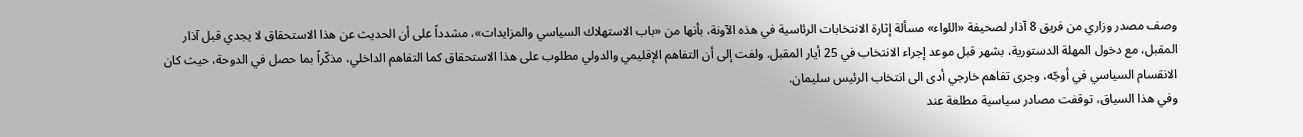وصف مصدر وزاري من فريق 8 آذار لصحيفة «اللواء» مسألة إثارة الانتخابات الرئاسية في هذه الآونة، بأنها من «باب الاستهلاك السياسي والمزايدات»، مشدداً على أن الحديث عن هذا الاستحقاق لا يجدي قبل آذار المقبل، مع دخول المهلة الدستورية، بشهر قبل موعد إجراء الانتخاب في 25 أيار المقبل. ولفت إلى أن التفاهم الإقليمي والدولي مطلوب على هذا الاستحقاق كما التفاهم الداخلي، مذكّراً بما حصل في الدوحة، حيث كان الانقسام السياسي في أوجّه، وجرى تفاهم خارجي أدى الى انتخاب الرئيس سليمان.
وفي هذا السياق، توقفت مصادر سياسية مطلعة عند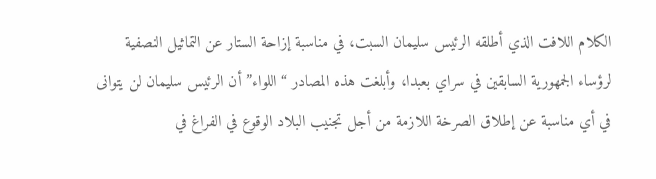الكلام اللافت الذي أطلقه الرئيس سليمان السبت، في مناسبة إزاحة الستار عن التماثيل النصفية لرؤساء الجمهورية السابقين في سراي بعبدا، وأبلغت هذه المصادر “اللواء” أن الرئيس سليمان لن يتوانى في أي مناسبة عن إطلاق الصرخة اللازمة من أجل تجنيب البلاد الوقوع في الفراغ في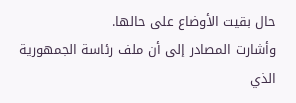حال بقيت الأوضاع على حالها.
وأشارت المصادر إلى أن ملف رئاسة الجمهورية الذي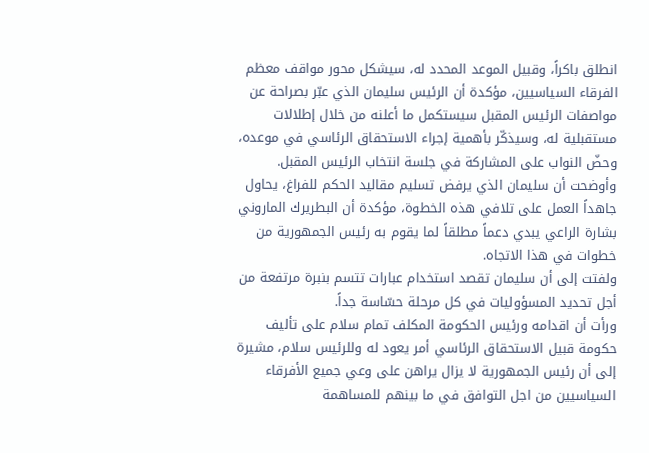انطلق باكراً، وقبيل الموعد المحدد له، سيشكل محور مواقف معظم الفرقاء السياسيين، مؤكدة أن الرئيس سليمان الذي عبّر بصراحة عن مواصفات الرئيس المقبل سيستكمل ما أعلنه من خلال إطلالات مستقبلية له، وسيذكّر بأهمية إجراء الاستحقاق الرئاسي في موعده، وحضّ النواب على المشاركة في جلسة انتخاب الرئيس المقبل.
وأوضحت أن سليمان الذي يرفض تسليم مقاليد الحكم للفراغ، يحاول جاهداً العمل على تلافي هذه الخطوة، مؤكدة أن البطريرك الماروني بشارة الراعي يبدي دعماً مطلقاً لما يقوم به رئيس الجمهورية من خطوات في هذا الاتجاه.
ولفتت إلى أن سليمان تقصد استخدام عبارات تتسم بنبرة مرتفعة من أجل تحديد المسؤوليات في كل مرحلة حسّاسة جداً.
ورأت أن اقدامه ورئيس الحكومة المكلف تمام سلام على تأليف حكومة قبيل الاستحقاق الرئاسي أمر يعود له وللرئيس سلام، مشيرة إلى أن رئيس الجمهورية لا يزال يراهن على وعي جميع الأفرقاء السياسيين من اجل التوافق في ما بينهم للمساهمة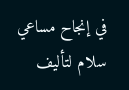في إنجاح مساعي سلام لتأليف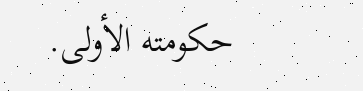حكومته الأولى.